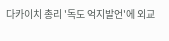다카이치 총리 '독도 억지발언'에 외교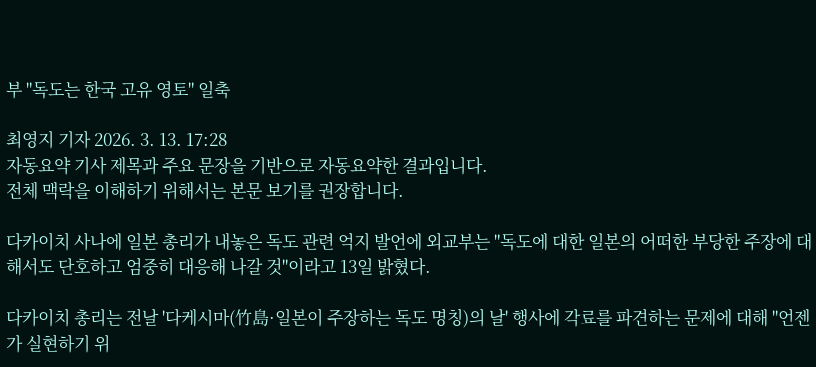부 "독도는 한국 고유 영토" 일축

최영지 기자 2026. 3. 13. 17:28
자동요약 기사 제목과 주요 문장을 기반으로 자동요약한 결과입니다.
전체 맥락을 이해하기 위해서는 본문 보기를 권장합니다.

다카이치 사나에 일본 총리가 내놓은 독도 관련 억지 발언에 외교부는 "독도에 대한 일본의 어떠한 부당한 주장에 대해서도 단호하고 엄중히 대응해 나갈 것"이라고 13일 밝혔다.

다카이치 총리는 전날 '다케시마(竹島·일본이 주장하는 독도 명칭)의 날' 행사에 각료를 파견하는 문제에 대해 "언젠가 실현하기 위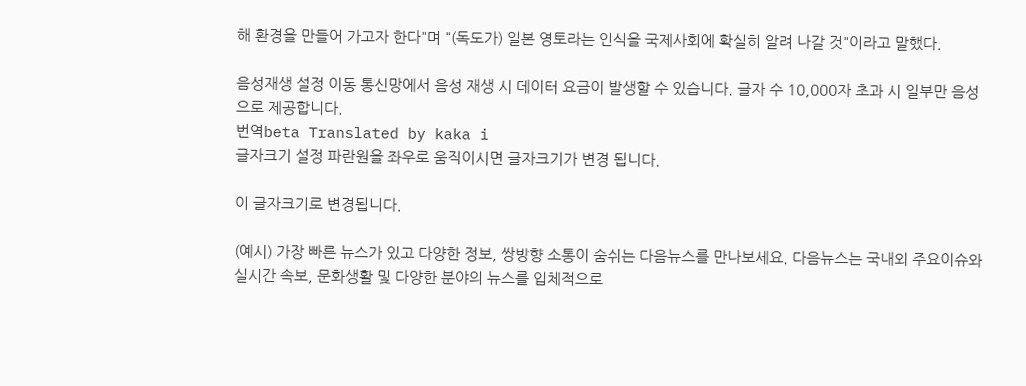해 환경을 만들어 가고자 한다"며 "(독도가) 일본 영토라는 인식을 국제사회에 확실히 알려 나갈 것"이라고 말했다.

음성재생 설정 이동 통신망에서 음성 재생 시 데이터 요금이 발생할 수 있습니다. 글자 수 10,000자 초과 시 일부만 음성으로 제공합니다.
번역beta Translated by kaka i
글자크기 설정 파란원을 좌우로 움직이시면 글자크기가 변경 됩니다.

이 글자크기로 변경됩니다.

(예시) 가장 빠른 뉴스가 있고 다양한 정보, 쌍방향 소통이 숨쉬는 다음뉴스를 만나보세요. 다음뉴스는 국내외 주요이슈와 실시간 속보, 문화생활 및 다양한 분야의 뉴스를 입체적으로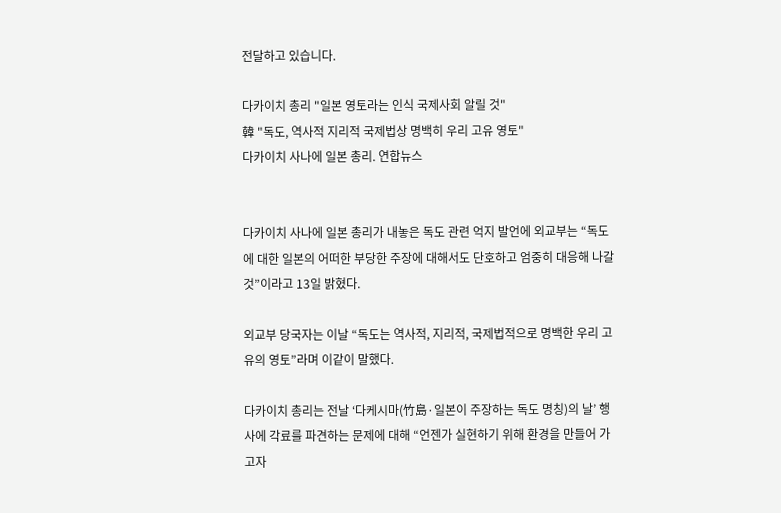전달하고 있습니다.

다카이치 총리 "일본 영토라는 인식 국제사회 알릴 것"
韓 "독도, 역사적 지리적 국제법상 명백히 우리 고유 영토"
다카이치 사나에 일본 총리. 연합뉴스


다카이치 사나에 일본 총리가 내놓은 독도 관련 억지 발언에 외교부는 “독도에 대한 일본의 어떠한 부당한 주장에 대해서도 단호하고 엄중히 대응해 나갈 것”이라고 13일 밝혔다.

외교부 당국자는 이날 “독도는 역사적, 지리적, 국제법적으로 명백한 우리 고유의 영토”라며 이같이 말했다.

다카이치 총리는 전날 ‘다케시마(竹島·일본이 주장하는 독도 명칭)의 날’ 행사에 각료를 파견하는 문제에 대해 “언젠가 실현하기 위해 환경을 만들어 가고자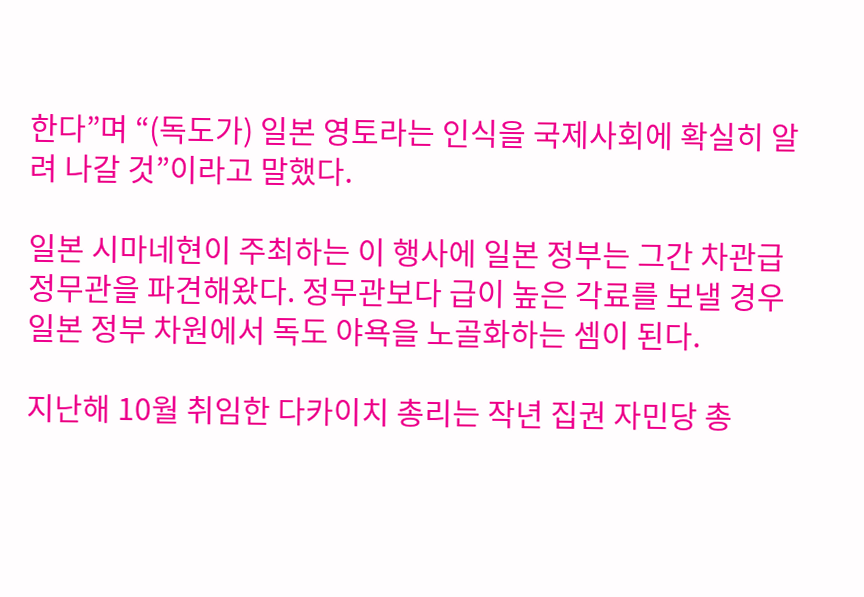한다”며 “(독도가) 일본 영토라는 인식을 국제사회에 확실히 알려 나갈 것”이라고 말했다.

일본 시마네현이 주최하는 이 행사에 일본 정부는 그간 차관급 정무관을 파견해왔다. 정무관보다 급이 높은 각료를 보낼 경우 일본 정부 차원에서 독도 야욕을 노골화하는 셈이 된다.

지난해 10월 취임한 다카이치 총리는 작년 집권 자민당 총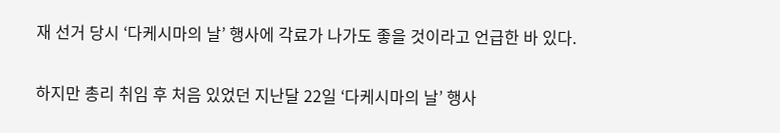재 선거 당시 ‘다케시마의 날’ 행사에 각료가 나가도 좋을 것이라고 언급한 바 있다.

하지만 총리 취임 후 처음 있었던 지난달 22일 ‘다케시마의 날’ 행사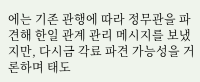에는 기존 관행에 따라 정무관을 파견해 한일 관계 관리 메시지를 보냈지만, 다시금 각료 파견 가능성을 거론하며 태도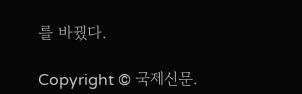를 바꿨다.

Copyright © 국제신문.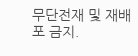무단전재 및 재배포 금지.